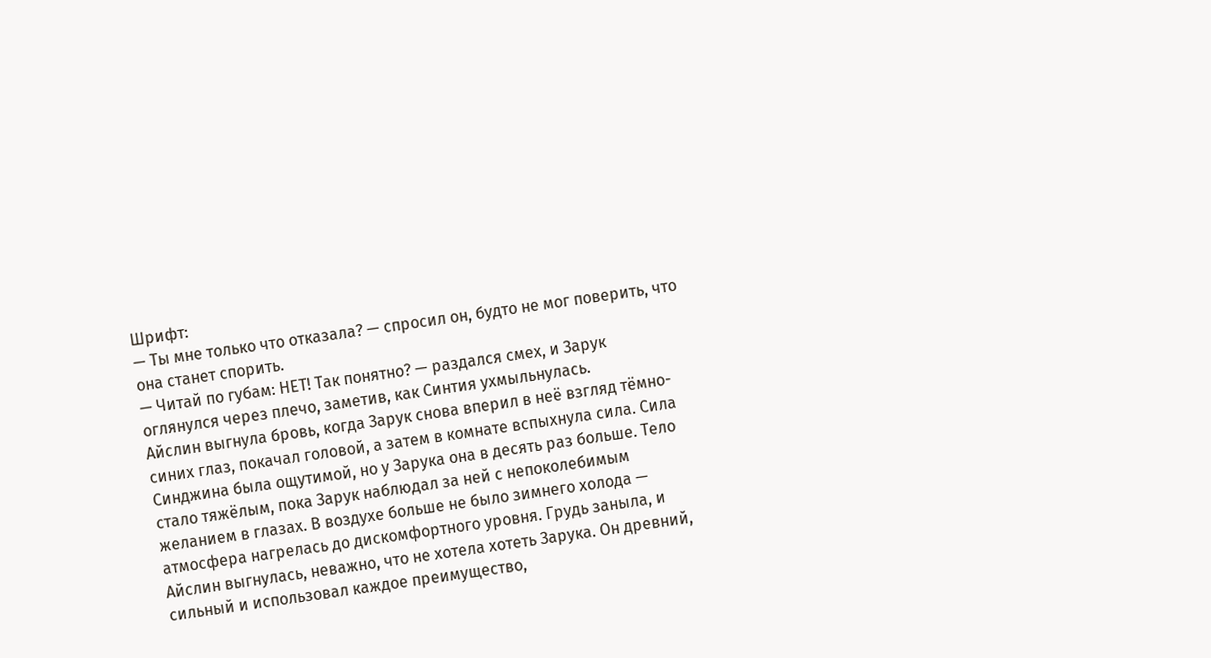Шрифт:
— Ты мне только что отказала? — спросил он, будто не мог поверить, что она станет спорить.
— Читай по губам: НЕТ! Так понятно? — раздался смех, и Зарук оглянулся через плечо, заметив, как Синтия ухмыльнулась.
Айслин выгнула бровь, когда Зарук снова вперил в неё взгляд тёмно-синих глаз, покачал головой, а затем в комнате вспыхнула сила. Сила Синджина была ощутимой, но у Зарука она в десять раз больше. Тело стало тяжёлым, пока Зарук наблюдал за ней с непоколебимым желанием в глазах. В воздухе больше не было зимнего холода — атмосфера нагрелась до дискомфортного уровня. Грудь заныла, и Айслин выгнулась, неважно, что не хотела хотеть Зарука. Он древний, сильный и использовал каждое преимущество,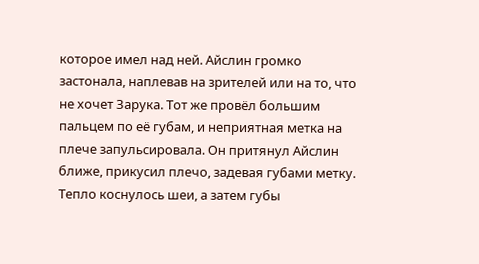которое имел над ней. Айслин громко застонала, наплевав на зрителей или на то, что не хочет Зарука. Тот же провёл большим пальцем по её губам, и неприятная метка на плече запульсировала. Он притянул Айслин ближе, прикусил плечо, задевая губами метку. Тепло коснулось шеи, а затем губы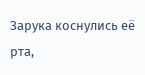Зарука коснулись её рта,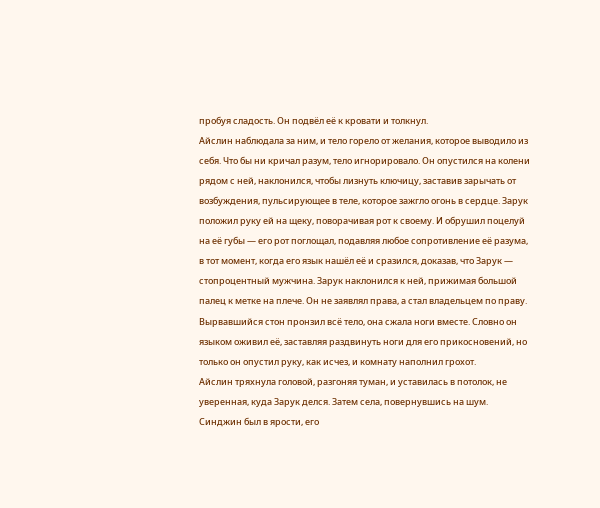пробуя сладость. Он подвёл её к кровати и толкнул.
Айслин наблюдала за ним, и тело горело от желания, которое выводило из себя. Что бы ни кричал разум, тело игнорировало. Он опустился на колени рядом с ней, наклонился, чтобы лизнуть ключицу, заставив зарычать от возбуждения, пульсирующее в теле, которое зажгло огонь в сердце. Зарук положил руку ей на щеку, поворачивая рот к своему. И обрушил поцелуй на её губы — его рот поглощал, подавляя любое сопротивление её разума, в тот момент, когда его язык нашёл её и сразился, доказав, что Зарук — стопроцентный мужчина. Зарук наклонился к ней, прижимая большой палец к метке на плече. Он не заявлял права, а стал владельцем по праву. Вырвавшийся стон пронзил всё тело, она сжала ноги вместе. Словно он языком оживил её, заставляя раздвинуть ноги для его прикосновений, но только он опустил руку, как исчез, и комнату наполнил грохот.
Айслин тряхнула головой, разгоняя туман, и уставилась в потолок, не уверенная, куда Зарук делся. Затем села, повернувшись на шум. Синджин был в ярости, его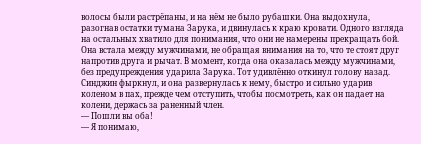волосы были растрёпаны, и на нём не было рубашки. Она выдохнула, разогнав остатки тумана Зарука, и двинулась к краю кровати. Одного взгляда на остальных хватило для понимания, что они не намерены прекращать бой. Она встала между мужчинами, не обращая внимания на то, что те стоят друг напротив друга и рычат. В момент, когда она оказалась между мужчинами, без предупреждения ударила Зарука. Тот удивлённо откинул голову назад.
Синджин фыркнул, и она развернулась к нему, быстро и сильно ударив коленом в пах, прежде чем отступить, чтобы посмотреть, как он падает на колени, держась за раненный член.
— Пошли вы оба!
— Я понимаю,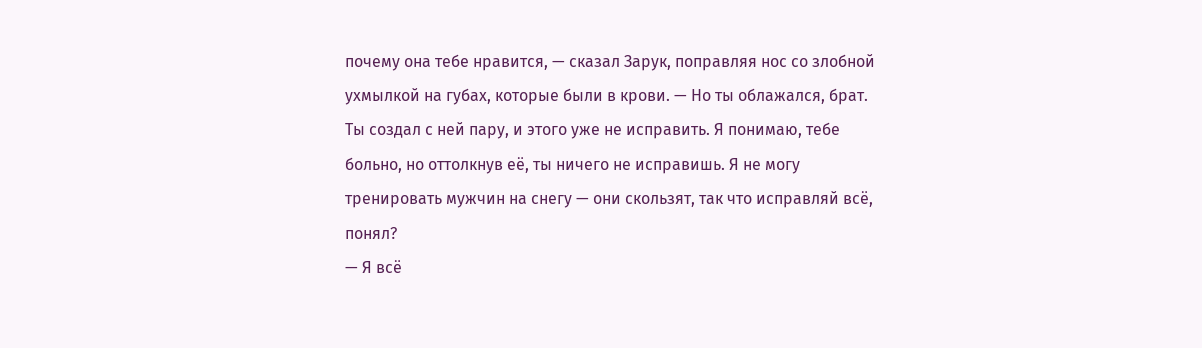почему она тебе нравится, — сказал Зарук, поправляя нос со злобной ухмылкой на губах, которые были в крови. — Но ты облажался, брат. Ты создал с ней пару, и этого уже не исправить. Я понимаю, тебе больно, но оттолкнув её, ты ничего не исправишь. Я не могу тренировать мужчин на снегу — они скользят, так что исправляй всё, понял?
— Я всё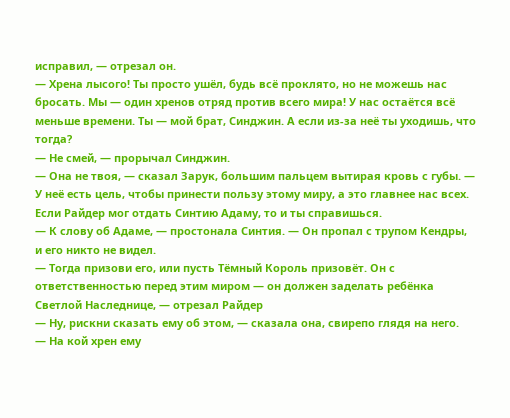исправил, — отрезал он.
— Хрена лысого! Ты просто ушёл, будь всё проклято, но не можешь нас бросать. Мы — один хренов отряд против всего мира! У нас остаётся всё меньше времени. Ты — мой брат, Синджин. А если из-за неё ты уходишь, что тогда?
— Не смей, — прорычал Синджин.
— Она не твоя, — сказал Зарук, большим пальцем вытирая кровь с губы. — У неё есть цель, чтобы принести пользу этому миру, а это главнее нас всех. Если Райдер мог отдать Синтию Адаму, то и ты справишься.
— К слову об Адаме, — простонала Синтия. — Он пропал с трупом Кендры, и его никто не видел.
— Тогда призови его, или пусть Тёмный Король призовёт. Он с ответственностью перед этим миром — он должен заделать ребёнка Светлой Наследнице, — отрезал Райдер
— Ну, рискни сказать ему об этом, — сказала она, свирепо глядя на него.
— На кой хрен ему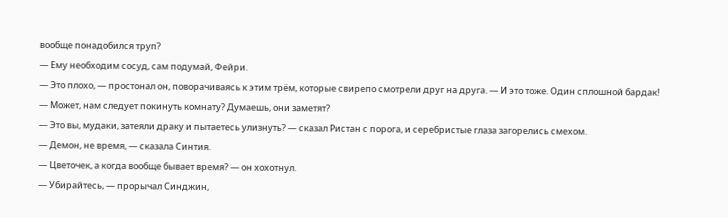вообще понадобился труп?
— Ему необходим сосуд, сам подумай, Фейри.
— Это плохо, — простонал он, поворачиваясь к этим трём, которые свирепо смотрели друг на друга. — И это тоже. Один сплошной бардак!
— Может, нам следует покинуть комнату? Думаешь, они заметят?
— Это вы, мудаки, затеяли драку и пытаетесь улизнуть? — сказал Ристан с порога, и серебристые глаза загорелись смехом.
— Демон, не время, — сказала Синтия.
— Цветочек, а когда вообще бывает время? — он хохотнул.
— Убирайтесь, — прорычал Синджин,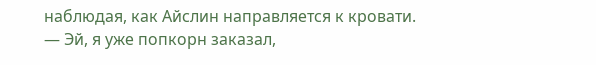наблюдая, как Айслин направляется к кровати.
— Эй, я уже попкорн заказал,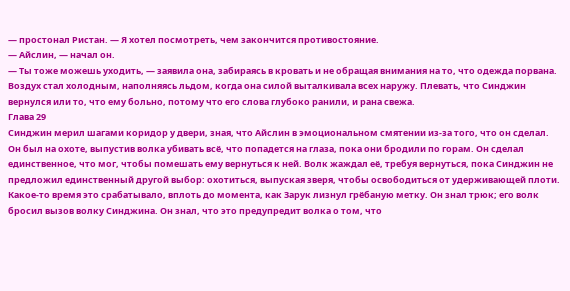— простонал Ристан. — Я хотел посмотреть, чем закончится противостояние.
— Айслин, — начал он.
— Ты тоже можешь уходить, — заявила она, забираясь в кровать и не обращая внимания на то, что одежда порвана. Воздух стал холодным, наполняясь льдом, когда она силой выталкивала всех наружу. Плевать, что Синджин вернулся или то, что ему больно, потому что его слова глубоко ранили, и рана свежа.
Глава 29
Синджин мерил шагами коридор у двери, зная, что Айслин в эмоциональном смятении из-за того, что он сделал. Он был на охоте, выпустив волка убивать всё, что попадется на глаза, пока они бродили по горам. Он сделал единственное, что мог, чтобы помешать ему вернуться к ней. Волк жаждал её, требуя вернуться, пока Синджин не предложил единственный другой выбор: охотиться, выпуская зверя, чтобы освободиться от удерживающей плоти. Какое-то время это срабатывало, вплоть до момента, как Зарук лизнул грёбаную метку. Он знал трюк; его волк бросил вызов волку Синджина. Он знал, что это предупредит волка о том, что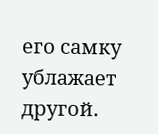его самку ублажает другой.